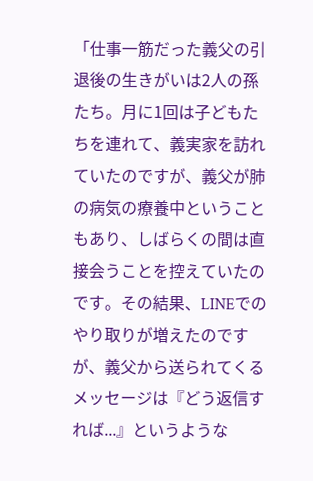「仕事一筋だった義父の引退後の生きがいは2人の孫たち。月に1回は子どもたちを連れて、義実家を訪れていたのですが、義父が肺の病気の療養中ということもあり、しばらくの間は直接会うことを控えていたのです。その結果、LINEでのやり取りが増えたのですが、義父から送られてくるメッセージは『どう返信すれば...』というような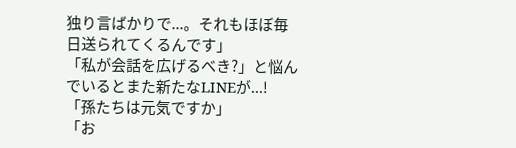独り言ばかりで...。それもほぼ毎日送られてくるんです」
「私が会話を広げるべき?」と悩んでいるとまた新たなLINEが...!
「孫たちは元気ですか」
「お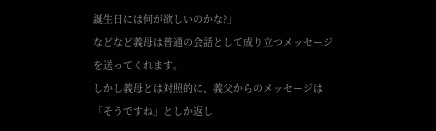誕生日には何が欲しいのかな?」
などなど義母は普通の会話として成り立つメッセージを送ってくれます。
しかし義母とは対照的に、義父からのメッセージは「そうですね」としか返し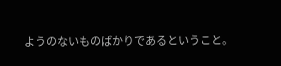ようのないものばかりであるということ。